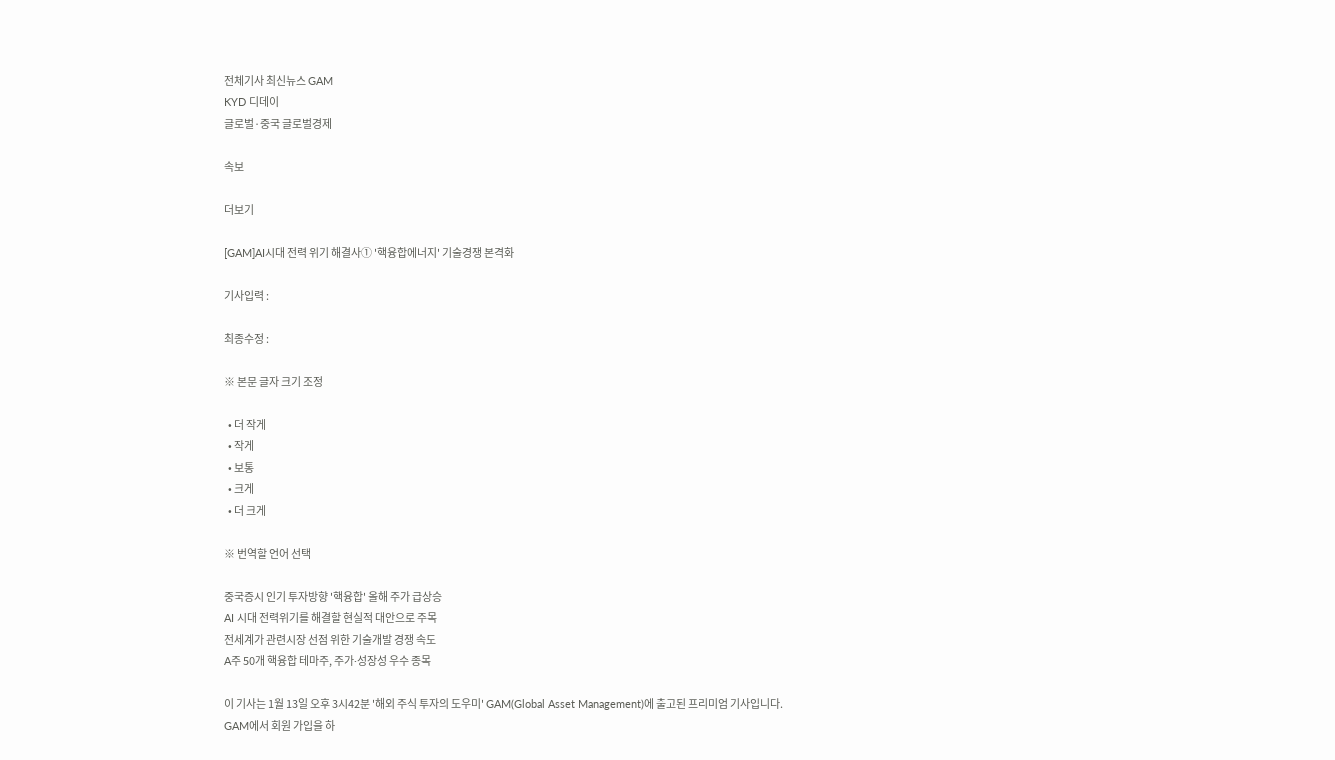전체기사 최신뉴스 GAM
KYD 디데이
글로벌·중국 글로벌경제

속보

더보기

[GAM]AI시대 전력 위기 해결사① '핵융합에너지' 기술경쟁 본격화

기사입력 :

최종수정 :

※ 본문 글자 크기 조정

  • 더 작게
  • 작게
  • 보통
  • 크게
  • 더 크게

※ 번역할 언어 선택

중국증시 인기 투자방향 '핵융합' 올해 주가 급상승
AI 시대 전력위기를 해결할 현실적 대안으로 주목
전세계가 관련시장 선점 위한 기술개발 경쟁 속도
A주 50개 핵융합 테마주, 주가∙성장성 우수 종목

이 기사는 1월 13일 오후 3시42분 '해외 주식 투자의 도우미' GAM(Global Asset Management)에 출고된 프리미엄 기사입니다. GAM에서 회원 가입을 하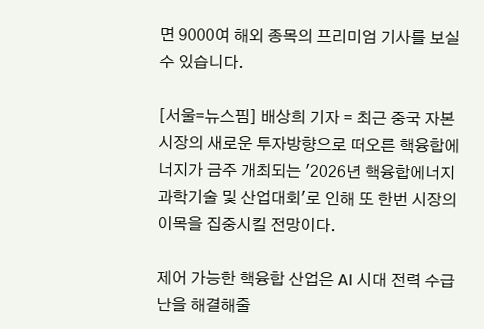면 9000여 해외 종목의 프리미엄 기사를 보실 수 있습니다.

[서울=뉴스핌] 배상희 기자 = 최근 중국 자본시장의 새로운 투자방향으로 떠오른 핵융합에너지가 금주 개최되는 '2026년 핵융합에너지 과학기술 및 산업대회'로 인해 또 한번 시장의 이목을 집중시킬 전망이다.

제어 가능한 핵융합 산업은 AI 시대 전력 수급난을 해결해줄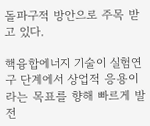돌파구적 방안으로 주목 받고 있다.

핵융합에너지 기술이 실험연구 단계에서 상업적 응용이라는 목표를 향해 빠르게 발전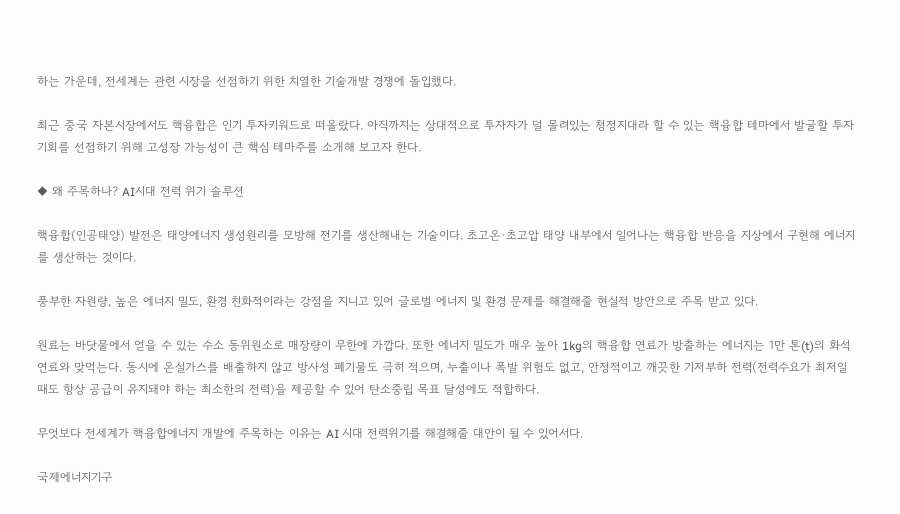하는 가운데, 전세계는 관련 시장을 선점하기 위한 치열한 기술개발 경쟁에 돌입했다.

최근 중국 자본시장에서도 핵융합은 인기 투자키워드로 떠올랐다. 아직까지는 상대적으로 투자자가 덜 몰려있는 청정지대라 할 수 있는 핵융합 테마에서 발굴할 투자기회를 선점하기 위해 고성장 가능성이 큰 핵심 테마주를 소개해 보고자 한다.

◆ 왜 주목하나? AI시대 전력 위기 솔루션

핵융합(인공태양) 발전은 태양에너지 생성원리를 모방해 전기를 생산해내는 기술이다. 초고온∙초고압 태양 내부에서 일어나는 핵융합 반응을 지상에서 구현해 에너지를 생산하는 것이다.

풍부한 자원량, 높은 에너지 밀도, 환경 친화적이라는 강점을 지니고 있어 글로벌 에너지 및 환경 문제를 해결해줄 현실적 방안으로 주목 받고 있다.

원료는 바닷물에서 얻을 수 있는 수소 동위원소로 매장량이 무한에 가깝다. 또한 에너지 밀도가 매우 높아 1kg의 핵융합 연료가 방출하는 에너지는 1만 톤(t)의 화석연료와 맞먹는다. 동시에 온실가스를 배출하지 않고 방사성 폐기물도 극히 적으며, 누출이나 폭발 위험도 없고, 안정적이고 깨끗한 기저부하 전력(전력수요가 최저일 때도 항상 공급이 유지돼야 하는 최소한의 전력)을 제공할 수 있어 탄소중립 목표 달성에도 적합하다.

무엇보다 전세계가 핵융합에너지 개발에 주목하는 이유는 AI 시대 전력위기를 해결해줄 대안이 될 수 있어서다.

국제에너지기구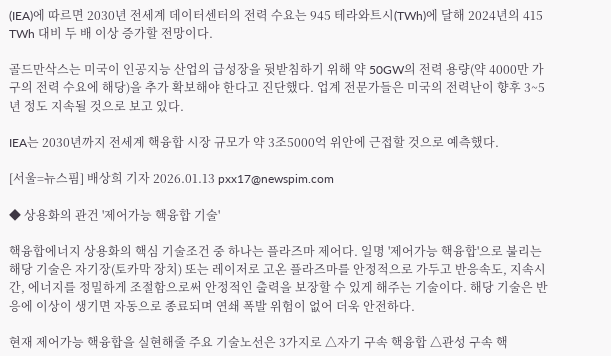(IEA)에 따르면 2030년 전세계 데이터센터의 전력 수요는 945 테라와트시(TWh)에 달해 2024년의 415 TWh 대비 두 배 이상 증가할 전망이다.

골드만삭스는 미국이 인공지능 산업의 급성장을 뒷받침하기 위해 약 50GW의 전력 용량(약 4000만 가구의 전력 수요에 해당)을 추가 확보해야 한다고 진단했다. 업계 전문가들은 미국의 전력난이 향후 3~5년 정도 지속될 것으로 보고 있다.

IEA는 2030년까지 전세계 핵융합 시장 규모가 약 3조5000억 위안에 근접할 것으로 예측했다.

[서울=뉴스핌] 배상희 기자 2026.01.13 pxx17@newspim.com

◆ 상용화의 관건 '제어가능 핵융합 기술'

핵융합에너지 상용화의 핵심 기술조건 중 하나는 플라즈마 제어다. 일명 '제어가능 핵융합'으로 불리는 해당 기술은 자기장(토카막 장치) 또는 레이저로 고온 플라즈마를 안정적으로 가두고 반응속도, 지속시간, 에너지를 정밀하게 조절함으로써 안정적인 출력을 보장할 수 있게 해주는 기술이다. 해당 기술은 반응에 이상이 생기면 자동으로 종료되며 연쇄 폭발 위험이 없어 더욱 안전하다.

현재 제어가능 핵융합을 실현해줄 주요 기술노선은 3가지로 △자기 구속 핵융합 △관성 구속 핵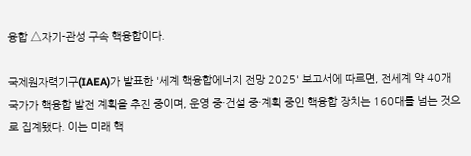융합 △자기-관성 구속 핵융합이다.

국제원자력기구(IAEA)가 발표한 '세계 핵융합에너지 전망 2025' 보고서에 따르면, 전세계 약 40개 국가가 핵융합 발전 계획을 추진 중이며, 운영 중·건설 중·계획 중인 핵융합 장치는 160대를 넘는 것으로 집계됐다. 이는 미래 핵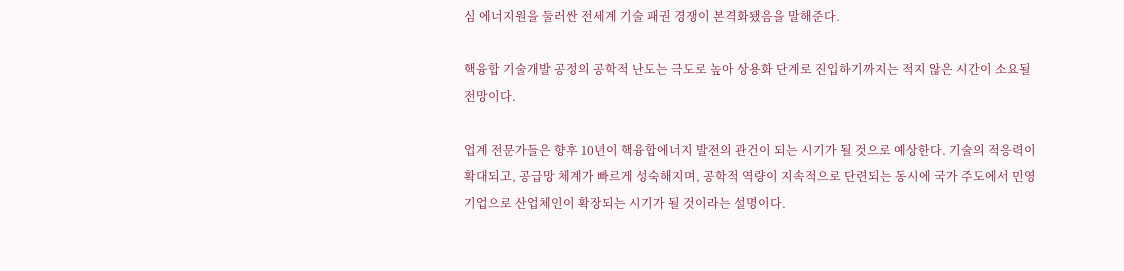심 에너지원을 둘러싼 전세계 기술 패권 경쟁이 본격화됐음을 말해준다.

핵융합 기술개발 공정의 공학적 난도는 극도로 높아 상용화 단계로 진입하기까지는 적지 않은 시간이 소요될 전망이다.

업계 전문가들은 향후 10년이 핵융합에너지 발전의 관건이 되는 시기가 될 것으로 예상한다. 기술의 적응력이 확대되고, 공급망 체계가 빠르게 성숙해지며, 공학적 역량이 지속적으로 단련되는 동시에 국가 주도에서 민영 기업으로 산업체인이 확장되는 시기가 될 것이라는 설명이다.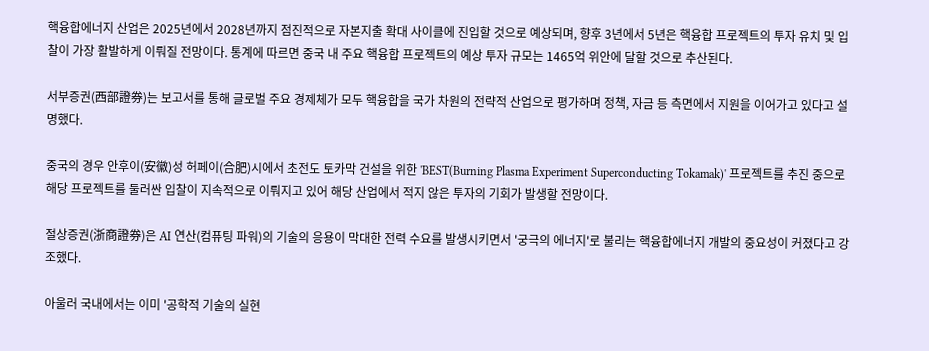핵융합에너지 산업은 2025년에서 2028년까지 점진적으로 자본지출 확대 사이클에 진입할 것으로 예상되며, 향후 3년에서 5년은 핵융합 프로젝트의 투자 유치 및 입찰이 가장 활발하게 이뤄질 전망이다. 통계에 따르면 중국 내 주요 핵융합 프로젝트의 예상 투자 규모는 1465억 위안에 달할 것으로 추산된다.

서부증권(西部證券)는 보고서를 통해 글로벌 주요 경제체가 모두 핵융합을 국가 차원의 전략적 산업으로 평가하며 정책, 자금 등 측면에서 지원을 이어가고 있다고 설명했다.

중국의 경우 안후이(安徽)성 허페이(合肥)시에서 초전도 토카막 건설을 위한 'BEST(Burning Plasma Experiment Superconducting Tokamak)' 프로젝트를 추진 중으로 해당 프로젝트를 둘러싼 입찰이 지속적으로 이뤄지고 있어 해당 산업에서 적지 않은 투자의 기회가 발생할 전망이다.

절상증권(浙商證券)은 AI 연산(컴퓨팅 파워)의 기술의 응용이 막대한 전력 수요를 발생시키면서 '궁극의 에너지'로 불리는 핵융합에너지 개발의 중요성이 커졌다고 강조했다.

아울러 국내에서는 이미 '공학적 기술의 실현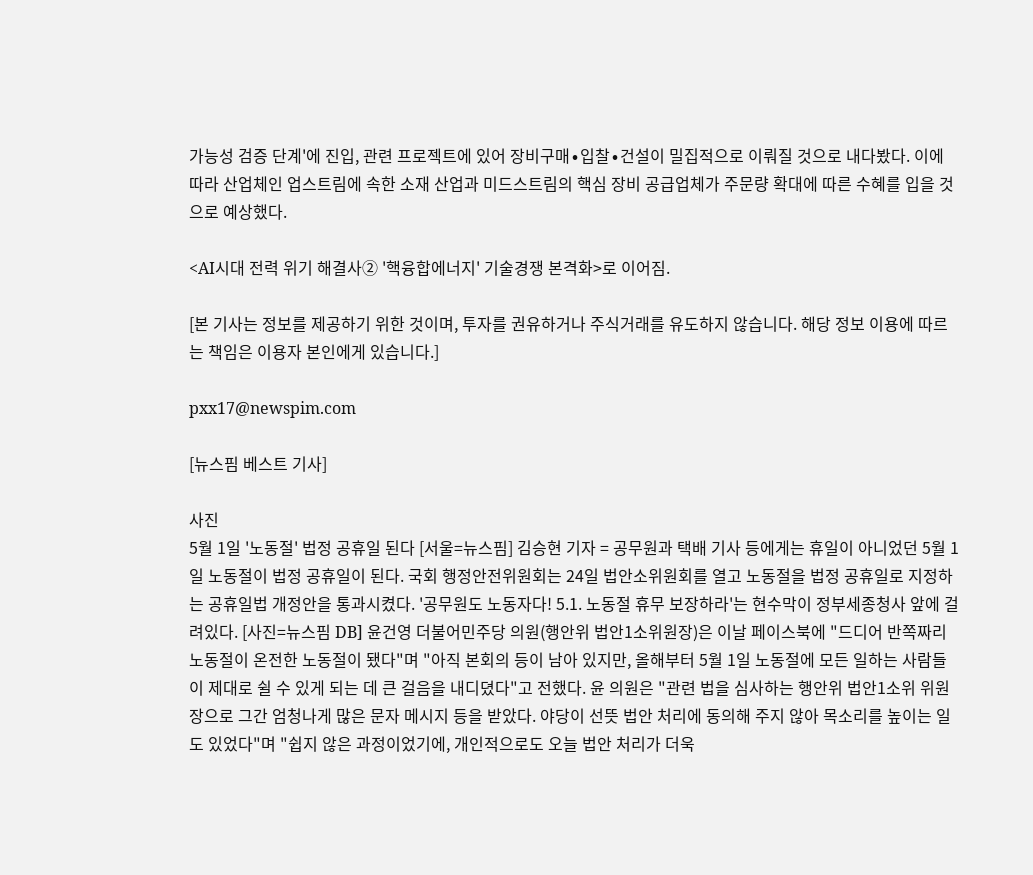가능성 검증 단계'에 진입, 관련 프로젝트에 있어 장비구매∙입찰∙건설이 밀집적으로 이뤄질 것으로 내다봤다. 이에 따라 산업체인 업스트림에 속한 소재 산업과 미드스트림의 핵심 장비 공급업체가 주문량 확대에 따른 수혜를 입을 것으로 예상했다.

<AI시대 전력 위기 해결사② '핵융합에너지' 기술경쟁 본격화>로 이어짐.

[본 기사는 정보를 제공하기 위한 것이며, 투자를 권유하거나 주식거래를 유도하지 않습니다. 해당 정보 이용에 따르는 책임은 이용자 본인에게 있습니다.]

pxx17@newspim.com

[뉴스핌 베스트 기사]

사진
5월 1일 '노동절' 법정 공휴일 된다 [서울=뉴스핌] 김승현 기자 = 공무원과 택배 기사 등에게는 휴일이 아니었던 5월 1일 노동절이 법정 공휴일이 된다. 국회 행정안전위원회는 24일 법안소위원회를 열고 노동절을 법정 공휴일로 지정하는 공휴일법 개정안을 통과시켰다. '공무원도 노동자다! 5.1. 노동절 휴무 보장하라'는 현수막이 정부세종청사 앞에 걸려있다. [사진=뉴스핌 DB] 윤건영 더불어민주당 의원(행안위 법안1소위원장)은 이날 페이스북에 "드디어 반쪽짜리 노동절이 온전한 노동절이 됐다"며 "아직 본회의 등이 남아 있지만, 올해부터 5월 1일 노동절에 모든 일하는 사람들이 제대로 쉴 수 있게 되는 데 큰 걸음을 내디뎠다"고 전했다. 윤 의원은 "관련 법을 심사하는 행안위 법안1소위 위원장으로 그간 엄청나게 많은 문자 메시지 등을 받았다. 야당이 선뜻 법안 처리에 동의해 주지 않아 목소리를 높이는 일도 있었다"며 "쉽지 않은 과정이었기에, 개인적으로도 오늘 법안 처리가 더욱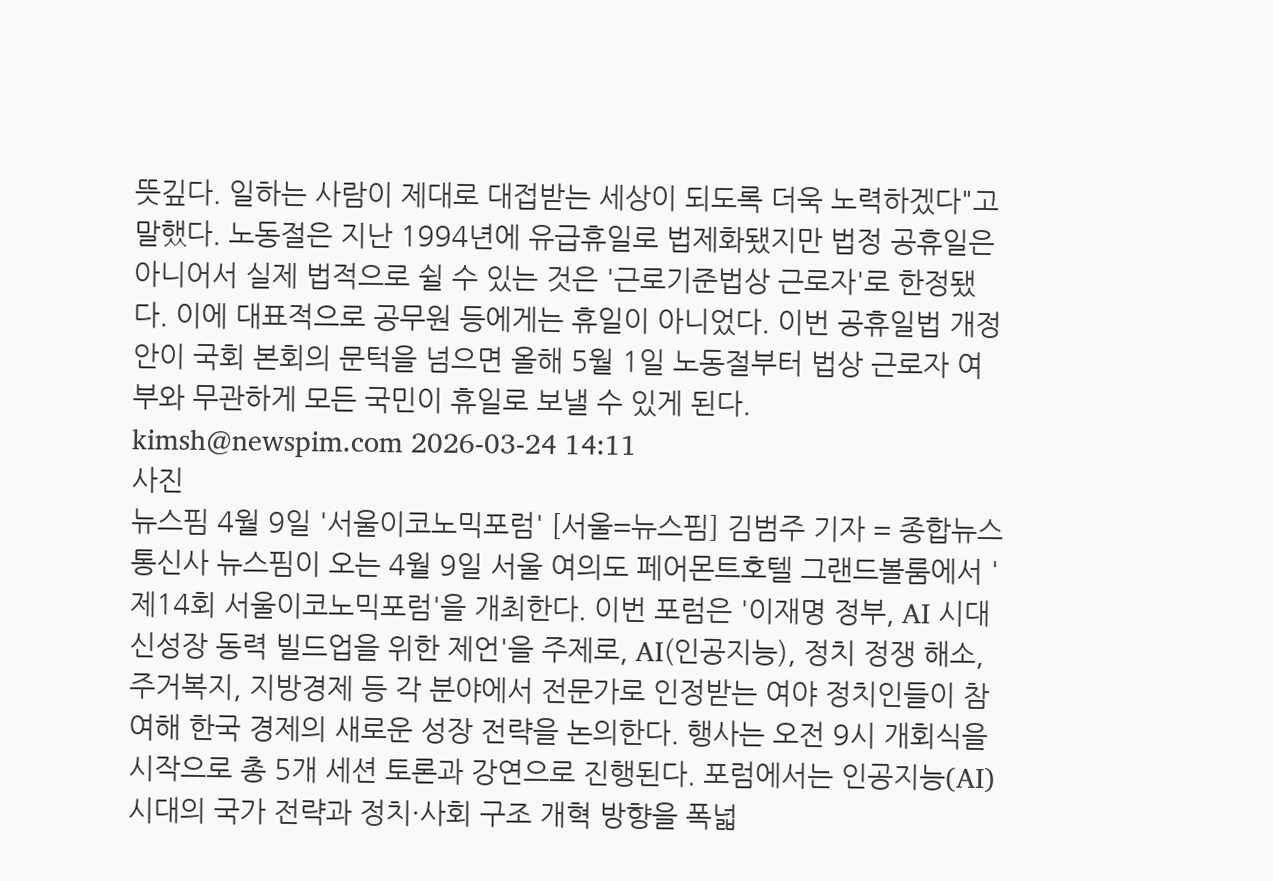뜻깊다. 일하는 사람이 제대로 대접받는 세상이 되도록 더욱 노력하겠다"고 말했다. 노동절은 지난 1994년에 유급휴일로 법제화됐지만 법정 공휴일은 아니어서 실제 법적으로 쉴 수 있는 것은 '근로기준법상 근로자'로 한정됐다. 이에 대표적으로 공무원 등에게는 휴일이 아니었다. 이번 공휴일법 개정안이 국회 본회의 문턱을 넘으면 올해 5월 1일 노동절부터 법상 근로자 여부와 무관하게 모든 국민이 휴일로 보낼 수 있게 된다. kimsh@newspim.com 2026-03-24 14:11
사진
뉴스핌 4월 9일 '서울이코노믹포럼' [서울=뉴스핌] 김범주 기자 = 종합뉴스통신사 뉴스핌이 오는 4월 9일 서울 여의도 페어몬트호텔 그랜드볼룸에서 '제14회 서울이코노믹포럼'을 개최한다. 이번 포럼은 '이재명 정부, AI 시대 신성장 동력 빌드업을 위한 제언'을 주제로, AI(인공지능), 정치 정쟁 해소, 주거복지, 지방경제 등 각 분야에서 전문가로 인정받는 여야 정치인들이 참여해 한국 경제의 새로운 성장 전략을 논의한다. 행사는 오전 9시 개회식을 시작으로 총 5개 세션 토론과 강연으로 진행된다. 포럼에서는 인공지능(AI) 시대의 국가 전략과 정치·사회 구조 개혁 방향을 폭넓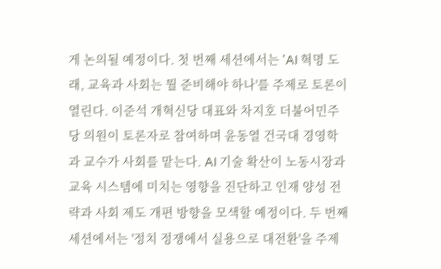게 논의될 예정이다. 첫 번째 세션에서는 'AI 혁명 도래, 교육과 사회는 뭘 준비해야 하나'를 주제로 토론이 열린다. 이준석 개혁신당 대표와 차지호 더불어민주당 의원이 토론자로 참여하며 윤동열 건국대 경영학과 교수가 사회를 맡는다. AI 기술 확산이 노동시장과 교육 시스템에 미치는 영향을 진단하고 인재 양성 전략과 사회 제도 개편 방향을 모색할 예정이다. 두 번째 세션에서는 '정치 정쟁에서 실용으로 대전환'을 주제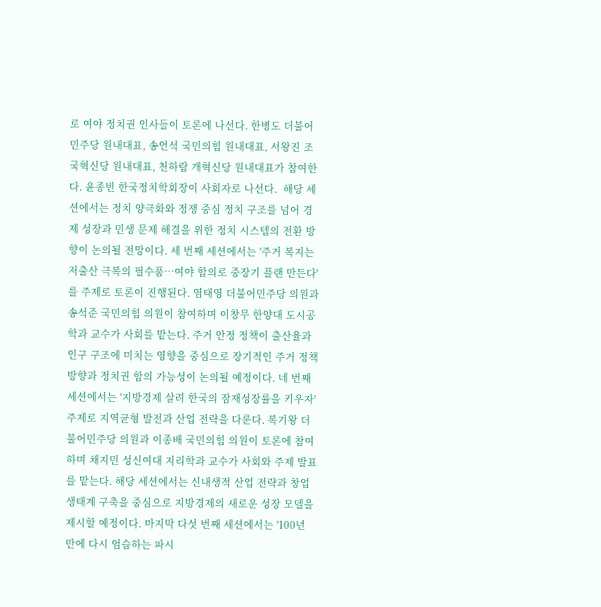로 여야 정치권 인사들이 토론에 나선다. 한병도 더불어민주당 원내대표, 송언석 국민의힘 원내대표, 서왕진 조국혁신당 원내대표, 천하람 개혁신당 원내대표가 참여한다. 윤종빈 한국정치학회장이 사회자로 나선다.  해당 세션에서는 정치 양극화와 정쟁 중심 정치 구조를 넘어 경제 성장과 민생 문제 해결을 위한 정치 시스템의 전환 방향이 논의될 전망이다. 세 번째 세션에서는 '주거 복지는 저출산 극복의 필수품…여야 합의로 중장기 플랜 만든다'를 주제로 토론이 진행된다. 염태영 더불어민주당 의원과 송석준 국민의힘 의원이 참여하며 이창무 한양대 도시공학과 교수가 사회를 맡는다. 주거 안정 정책이 출산율과 인구 구조에 미치는 영향을 중심으로 장기적인 주거 정책 방향과 정치권 합의 가능성이 논의될 예정이다. 네 번째 세션에서는 '지방경제 살려 한국의 잠재성장률을 키우자' 주제로 지역균형 발전과 산업 전략을 다룬다. 복기왕 더불어민주당 의원과 이종배 국민의힘 의원이 토론에 참여하며 채지민 성신여대 지리학과 교수가 사회와 주제 발표를 맡는다. 해당 세션에서는 신내생적 산업 전략과 창업 생태계 구축을 중심으로 지방경제의 새로운 성장 모델을 제시할 예정이다. 마지막 다섯 번째 세션에서는 '100년 만에 다시 엄습하는 파시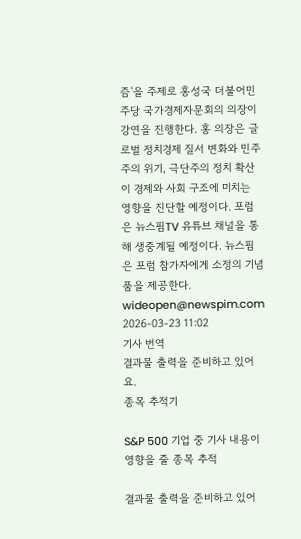즘'을 주제로 홍성국 더불어민주당 국가경제자문회의 의장이 강연을 진행한다. 홍 의장은 글로벌 정치경제 질서 변화와 민주주의 위기, 극단주의 정치 확산이 경제와 사회 구조에 미치는 영향을 진단할 예정이다. 포럼은 뉴스핌TV 유튜브 채널을 통해 생중계될 예정이다. 뉴스핌은 포럼 참가자에게 소정의 기념품을 제공한다. wideopen@newspim.com 2026-03-23 11:02
기사 번역
결과물 출력을 준비하고 있어요.
종목 추적기

S&P 500 기업 중 기사 내용이 영향을 줄 종목 추적

결과물 출력을 준비하고 있어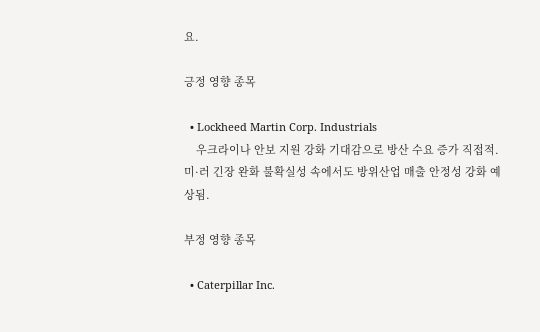요.

긍정 영향 종목

  • Lockheed Martin Corp. Industrials
    우크라이나 안보 지원 강화 기대감으로 방산 수요 증가 직접적. 미·러 긴장 완화 불확실성 속에서도 방위산업 매출 안정성 강화 예상됨.

부정 영향 종목

  • Caterpillar Inc.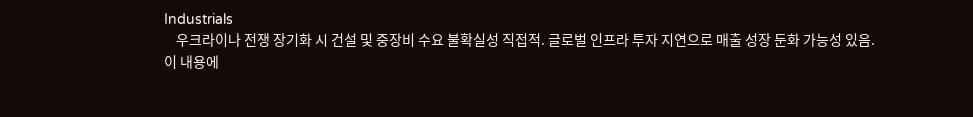Industrials
    우크라이나 전쟁 장기화 시 건설 및 중장비 수요 불확실성 직접적. 글로벌 인프라 투자 지연으로 매출 성장 둔화 가능성 있음.
이 내용에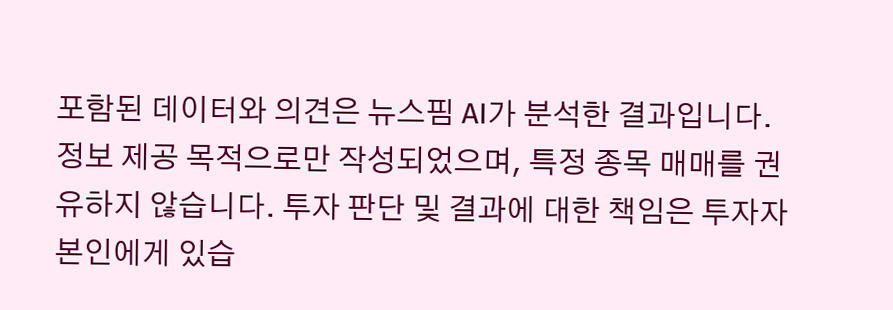포함된 데이터와 의견은 뉴스핌 AI가 분석한 결과입니다. 정보 제공 목적으로만 작성되었으며, 특정 종목 매매를 권유하지 않습니다. 투자 판단 및 결과에 대한 책임은 투자자 본인에게 있습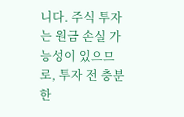니다. 주식 투자는 원금 손실 가능성이 있으므로, 투자 전 충분한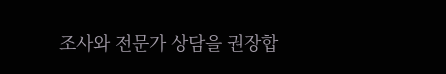조사와 전문가 상담을 권장합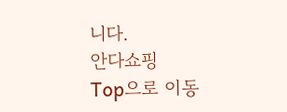니다.
안다쇼핑
Top으로 이동